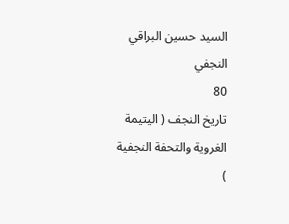السيد حسين البراقي النجفي
80
تاريخ النجف ( اليتيمة الغروية والتحفة النجفية )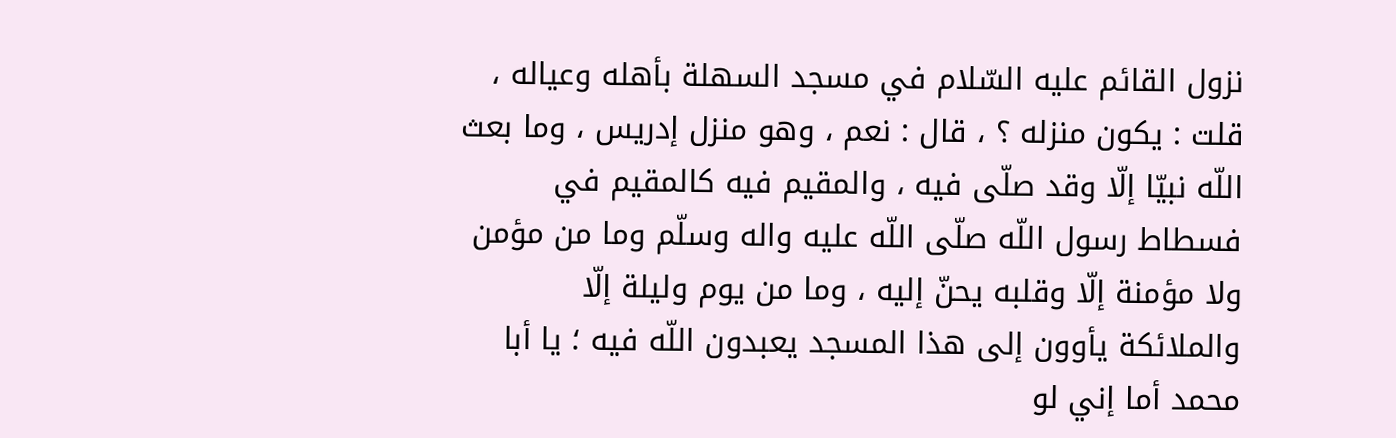نزول القائم عليه السّلام في مسجد السهلة بأهله وعياله ، قلت : يكون منزله ؟ ، قال : نعم ، وهو منزل إدريس ، وما بعث اللّه نبيّا إلّا وقد صلّى فيه ، والمقيم فيه كالمقيم في فسطاط رسول اللّه صلّى اللّه عليه واله وسلّم وما من مؤمن ولا مؤمنة إلّا وقلبه يحنّ إليه ، وما من يوم وليلة إلّا والملائكة يأوون إلى هذا المسجد يعبدون اللّه فيه ؛ يا أبا محمد أما إني لو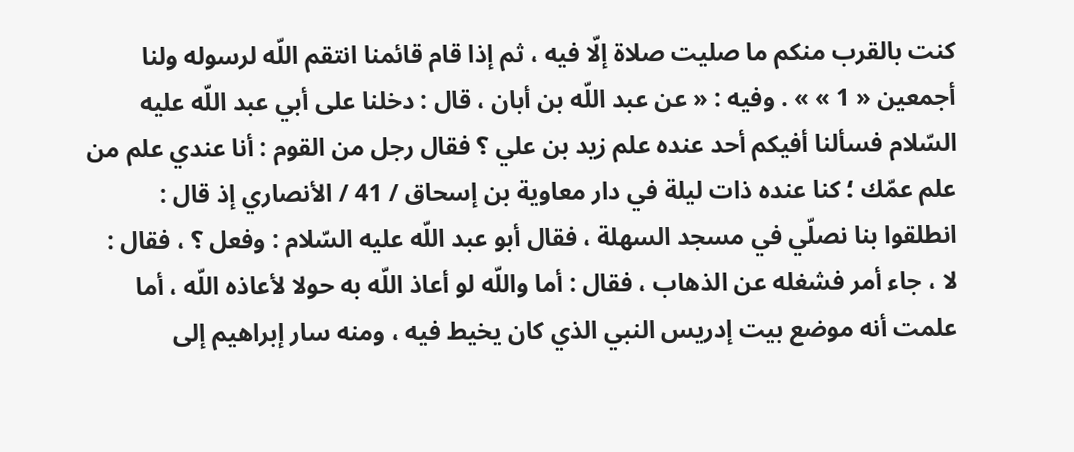كنت بالقرب منكم ما صليت صلاة إلّا فيه ، ثم إذا قام قائمنا انتقم اللّه لرسوله ولنا أجمعين « 1 » » . وفيه : « عن عبد اللّه بن أبان ، قال : دخلنا على أبي عبد اللّه عليه السّلام فسألنا أفيكم أحد عنده علم زيد بن علي ؟ فقال رجل من القوم : أنا عندي علم من علم عمّك ؛ كنا عنده ذات ليلة في دار معاوية بن إسحاق / 41 / الأنصاري إذ قال : انطلقوا بنا نصلّي في مسجد السهلة ، فقال أبو عبد اللّه عليه السّلام : وفعل ؟ ، فقال : لا ، جاء أمر فشغله عن الذهاب ، فقال : أما واللّه لو أعاذ اللّه به حولا لأعاذه اللّه ، أما علمت أنه موضع بيت إدريس النبي الذي كان يخيط فيه ، ومنه سار إبراهيم إلى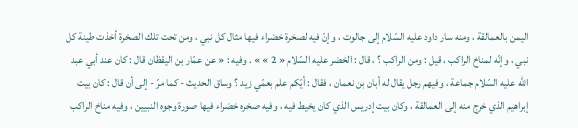اليمن بالعمالقة ، ومنه سار داود عليه السّلام إلى جالوت ، وإنّ فيه لصخرة خضراء فيها مثال كل نبي ، ومن تحت تلك الصخرة أخذت طينة كل نبي ، وإنّه لمناخ الراكب ، قيل : ومن الراكب ؟ ، قال : الخضر عليه السّلام « 2 » » . وفيه : « عن عمّار بن اليقظان قال : كان عند أبي عبد اللّه عليه السّلام جماعة ، وفيهم رجل يقال له أبان بن نعمان ، فقال : أيّكم علم بعمّي زيد ؟ وساق الحديث - كما مرّ - إلى أن قال : كان بيت إبراهيم الذي خرج منه إلى العمالقة ، وكان بيت إدريس الذي كان يخيط فيه ، وفيه صخره خضراء فيها صورة وجوه النبيين ، وفيه مناخ الراكب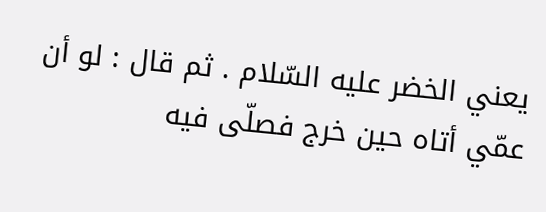يعني الخضر عليه السّلام . ثم قال : لو أن عمّي أتاه حين خرج فصلّى فيه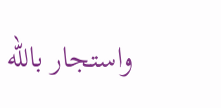واستجار باللّه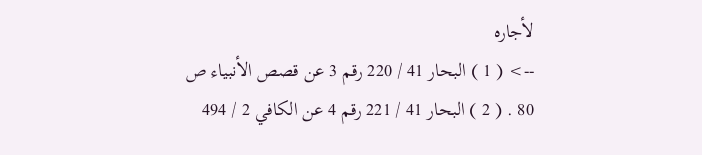لأجاره
--> ( 1 ) البحار 41 / 220 رقم 3 عن قصص الأنبياء ص 80 . ( 2 ) البحار 41 / 221 رقم 4 عن الكافي 2 / 494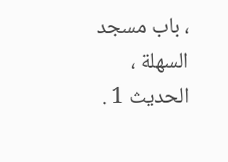، باب مسجد السهلة ، الحديث 1 .